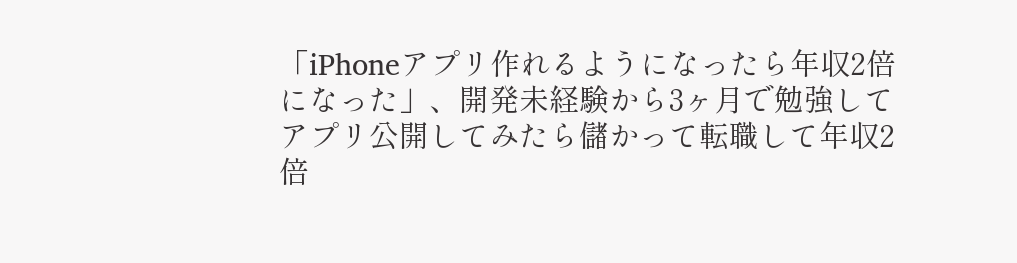「iPhoneアプリ作れるようになったら年収2倍になった」、開発未経験から3ヶ月で勉強してアプリ公開してみたら儲かって転職して年収2倍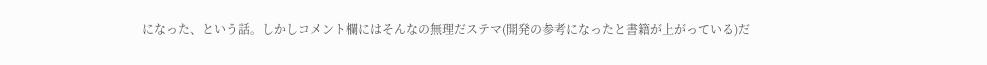になった、という話。しかしコメント欄にはそんなの無理だステマ(開発の参考になったと書籍が上がっている)だ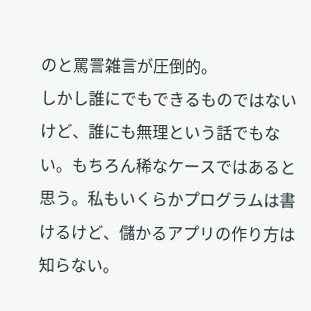のと罵詈雑言が圧倒的。
しかし誰にでもできるものではないけど、誰にも無理という話でもない。もちろん稀なケースではあると思う。私もいくらかプログラムは書けるけど、儲かるアプリの作り方は知らない。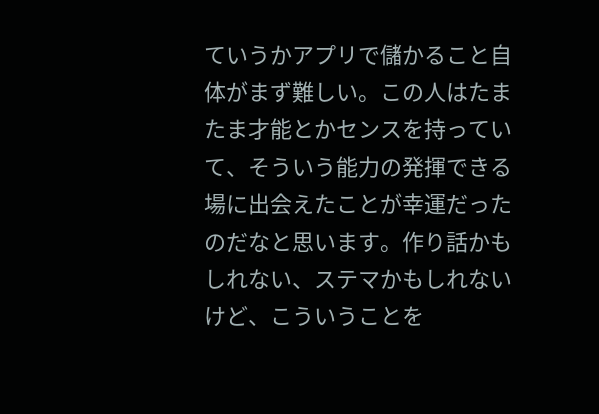ていうかアプリで儲かること自体がまず難しい。この人はたまたま才能とかセンスを持っていて、そういう能力の発揮できる場に出会えたことが幸運だったのだなと思います。作り話かもしれない、ステマかもしれないけど、こういうことを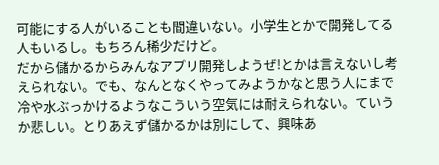可能にする人がいることも間違いない。小学生とかで開発してる人もいるし。もちろん稀少だけど。
だから儲かるからみんなアプリ開発しようぜ!とかは言えないし考えられない。でも、なんとなくやってみようかなと思う人にまで冷や水ぶっかけるようなこういう空気には耐えられない。ていうか悲しい。とりあえず儲かるかは別にして、興味あ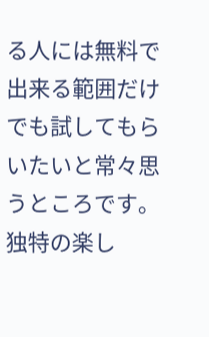る人には無料で出来る範囲だけでも試してもらいたいと常々思うところです。独特の楽し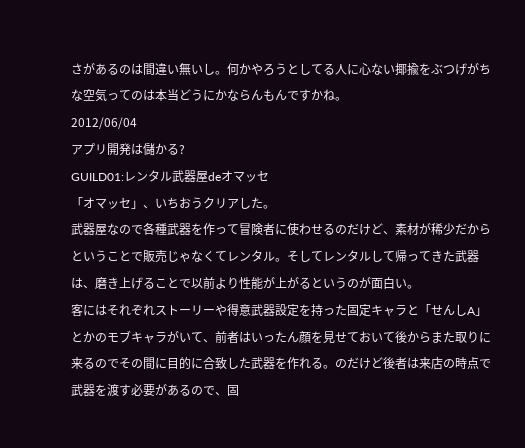さがあるのは間違い無いし。何かやろうとしてる人に心ない揶揄をぶつげがちな空気ってのは本当どうにかならんもんですかね。
2012/06/04
アプリ開発は儲かる?
GUILD01:レンタル武器屋deオマッセ
「オマッセ」、いちおうクリアした。
武器屋なので各種武器を作って冒険者に使わせるのだけど、素材が稀少だからということで販売じゃなくてレンタル。そしてレンタルして帰ってきた武器は、磨き上げることで以前より性能が上がるというのが面白い。
客にはそれぞれストーリーや得意武器設定を持った固定キャラと「せんしA」とかのモブキャラがいて、前者はいったん顔を見せておいて後からまた取りに来るのでその間に目的に合致した武器を作れる。のだけど後者は来店の時点で武器を渡す必要があるので、固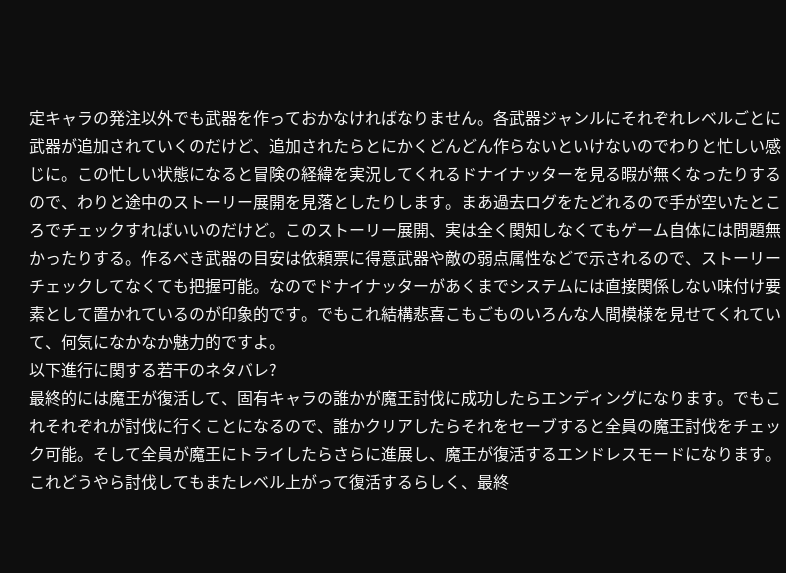定キャラの発注以外でも武器を作っておかなければなりません。各武器ジャンルにそれぞれレベルごとに武器が追加されていくのだけど、追加されたらとにかくどんどん作らないといけないのでわりと忙しい感じに。この忙しい状態になると冒険の経緯を実況してくれるドナイナッターを見る暇が無くなったりするので、わりと途中のストーリー展開を見落としたりします。まあ過去ログをたどれるので手が空いたところでチェックすればいいのだけど。このストーリー展開、実は全く関知しなくてもゲーム自体には問題無かったりする。作るべき武器の目安は依頼票に得意武器や敵の弱点属性などで示されるので、ストーリーチェックしてなくても把握可能。なのでドナイナッターがあくまでシステムには直接関係しない味付け要素として置かれているのが印象的です。でもこれ結構悲喜こもごものいろんな人間模様を見せてくれていて、何気になかなか魅力的ですよ。
以下進行に関する若干のネタバレ?
最終的には魔王が復活して、固有キャラの誰かが魔王討伐に成功したらエンディングになります。でもこれそれぞれが討伐に行くことになるので、誰かクリアしたらそれをセーブすると全員の魔王討伐をチェック可能。そして全員が魔王にトライしたらさらに進展し、魔王が復活するエンドレスモードになります。これどうやら討伐してもまたレベル上がって復活するらしく、最終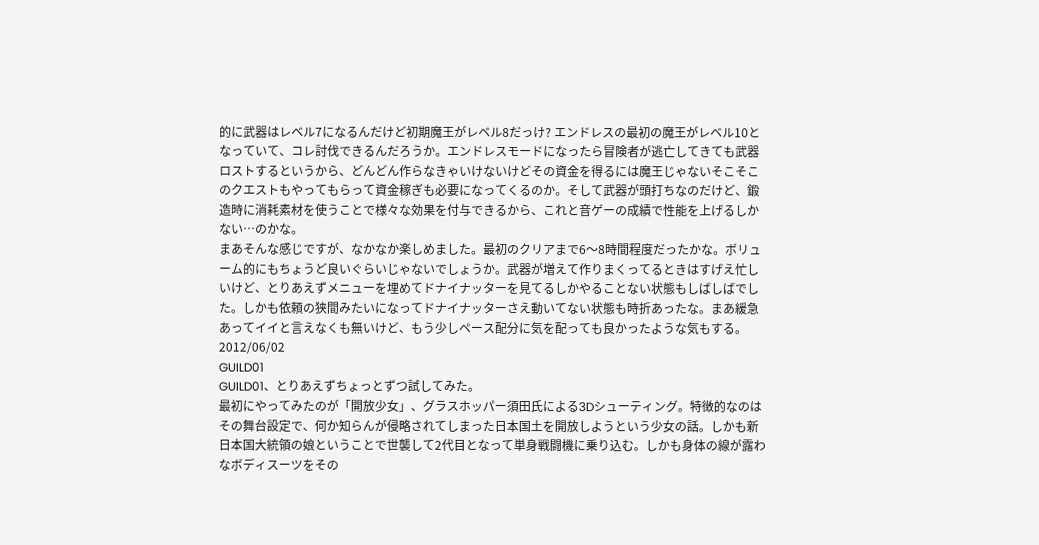的に武器はレベル7になるんだけど初期魔王がレベル8だっけ? エンドレスの最初の魔王がレベル10となっていて、コレ討伐できるんだろうか。エンドレスモードになったら冒険者が逃亡してきても武器ロストするというから、どんどん作らなきゃいけないけどその資金を得るには魔王じゃないそこそこのクエストもやってもらって資金稼ぎも必要になってくるのか。そして武器が頭打ちなのだけど、鍛造時に消耗素材を使うことで様々な効果を付与できるから、これと音ゲーの成績で性能を上げるしかない…のかな。
まあそんな感じですが、なかなか楽しめました。最初のクリアまで6〜8時間程度だったかな。ボリューム的にもちょうど良いぐらいじゃないでしょうか。武器が増えて作りまくってるときはすげえ忙しいけど、とりあえずメニューを埋めてドナイナッターを見てるしかやることない状態もしばしばでした。しかも依頼の狭間みたいになってドナイナッターさえ動いてない状態も時折あったな。まあ緩急あってイイと言えなくも無いけど、もう少しペース配分に気を配っても良かったような気もする。
2012/06/02
GUILD01
GUILD01、とりあえずちょっとずつ試してみた。
最初にやってみたのが「開放少女」、グラスホッパー須田氏による3Dシューティング。特徴的なのはその舞台設定で、何か知らんが侵略されてしまった日本国土を開放しようという少女の話。しかも新日本国大統領の娘ということで世襲して2代目となって単身戦闘機に乗り込む。しかも身体の線が露わなボディスーツをその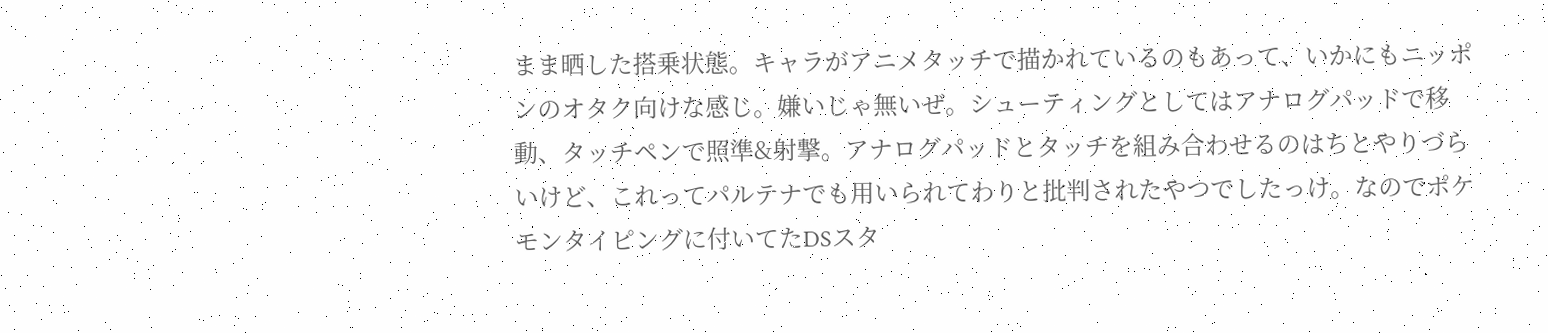まま晒した搭乗状態。キャラがアニメタッチで描かれているのもあって、いかにもニッポンのオタク向けな感じ。嫌いじゃ無いぜ。シューティングとしてはアナログパッドで移動、タッチペンで照準&射撃。アナログパッドとタッチを組み合わせるのはちとやりづらいけど、これってパルテナでも用いられてわりと批判されたやつでしたっけ。なのでポケモンタイピングに付いてたDSスタ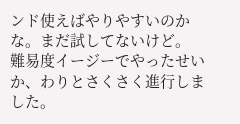ンド使えばやりやすいのかな。まだ試してないけど。
難易度イージーでやったせいか、わりとさくさく進行しました。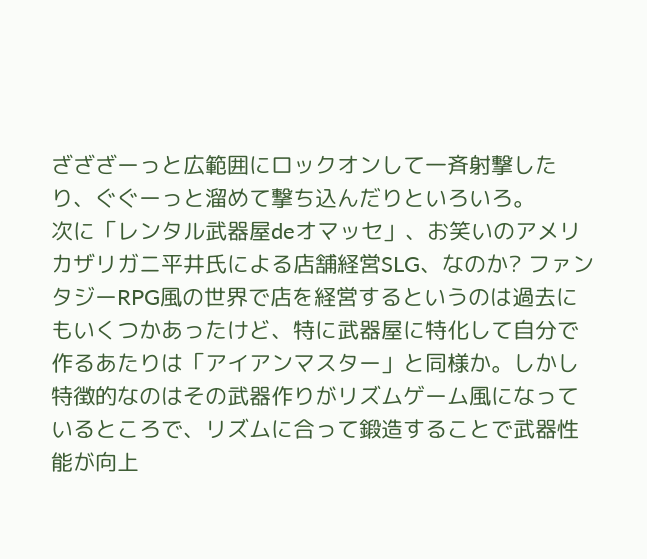ざざざーっと広範囲にロックオンして一斉射撃したり、ぐぐーっと溜めて撃ち込んだりといろいろ。
次に「レンタル武器屋deオマッセ」、お笑いのアメリカザリガニ平井氏による店舗経営SLG、なのか? ファンタジーRPG風の世界で店を経営するというのは過去にもいくつかあったけど、特に武器屋に特化して自分で作るあたりは「アイアンマスター」と同様か。しかし特徴的なのはその武器作りがリズムゲーム風になっているところで、リズムに合って鍛造することで武器性能が向上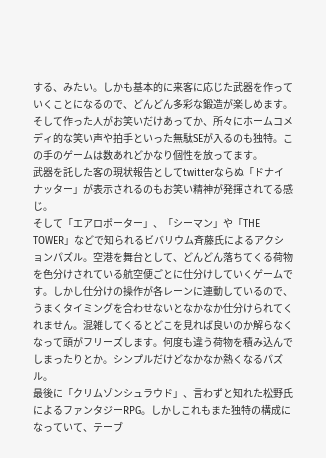する、みたい。しかも基本的に来客に応じた武器を作っていくことになるので、どんどん多彩な鍛造が楽しめます。そして作った人がお笑いだけあってか、所々にホームコメディ的な笑い声や拍手といった無駄SEが入るのも独特。この手のゲームは数あれどかなり個性を放ってます。
武器を託した客の現状報告としてtwitterならぬ「ドナイナッター」が表示されるのもお笑い精神が発揮されてる感じ。
そして「エアロポーター」、「シーマン」や「THE TOWER」などで知られるビバリウム斉藤氏によるアクションパズル。空港を舞台として、どんどん落ちてくる荷物を色分けされている航空便ごとに仕分けしていくゲームです。しかし仕分けの操作が各レーンに連動しているので、うまくタイミングを合わせないとなかなか仕分けられてくれません。混雑してくるとどこを見れば良いのか解らなくなって頭がフリーズします。何度も違う荷物を積み込んでしまったりとか。シンプルだけどなかなか熱くなるパズル。
最後に「クリムゾンシュラウド」、言わずと知れた松野氏によるファンタジーRPG。しかしこれもまた独特の構成になっていて、テーブ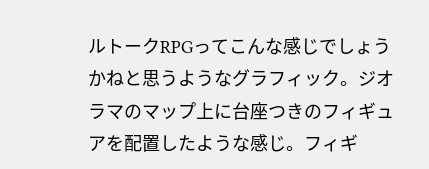ルトークRPGってこんな感じでしょうかねと思うようなグラフィック。ジオラマのマップ上に台座つきのフィギュアを配置したような感じ。フィギ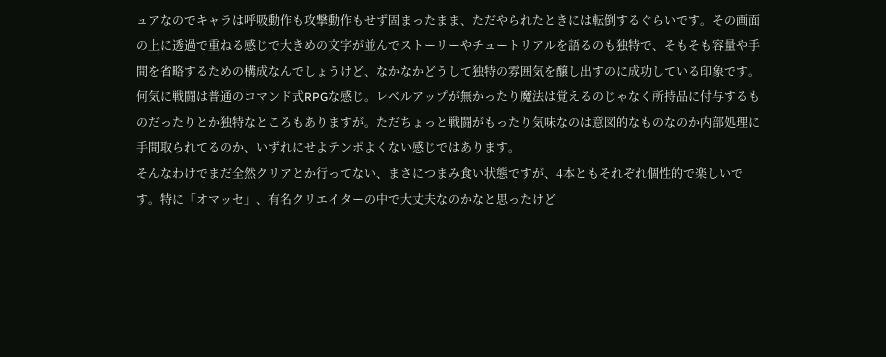ュアなのでキャラは呼吸動作も攻撃動作もせず固まったまま、ただやられたときには転倒するぐらいです。その画面の上に透過で重ねる感じで大きめの文字が並んでストーリーやチュートリアルを語るのも独特で、そもそも容量や手間を省略するための構成なんでしょうけど、なかなかどうして独特の雰囲気を醸し出すのに成功している印象です。何気に戦闘は普通のコマンド式RPGな感じ。レベルアップが無かったり魔法は覚えるのじゃなく所持品に付与するものだったりとか独特なところもありますが。ただちょっと戦闘がもったり気味なのは意図的なものなのか内部処理に手間取られてるのか、いずれにせよテンポよくない感じではあります。
そんなわけでまだ全然クリアとか行ってない、まさにつまみ食い状態ですが、4本ともそれぞれ個性的で楽しいです。特に「オマッセ」、有名クリエイターの中で大丈夫なのかなと思ったけど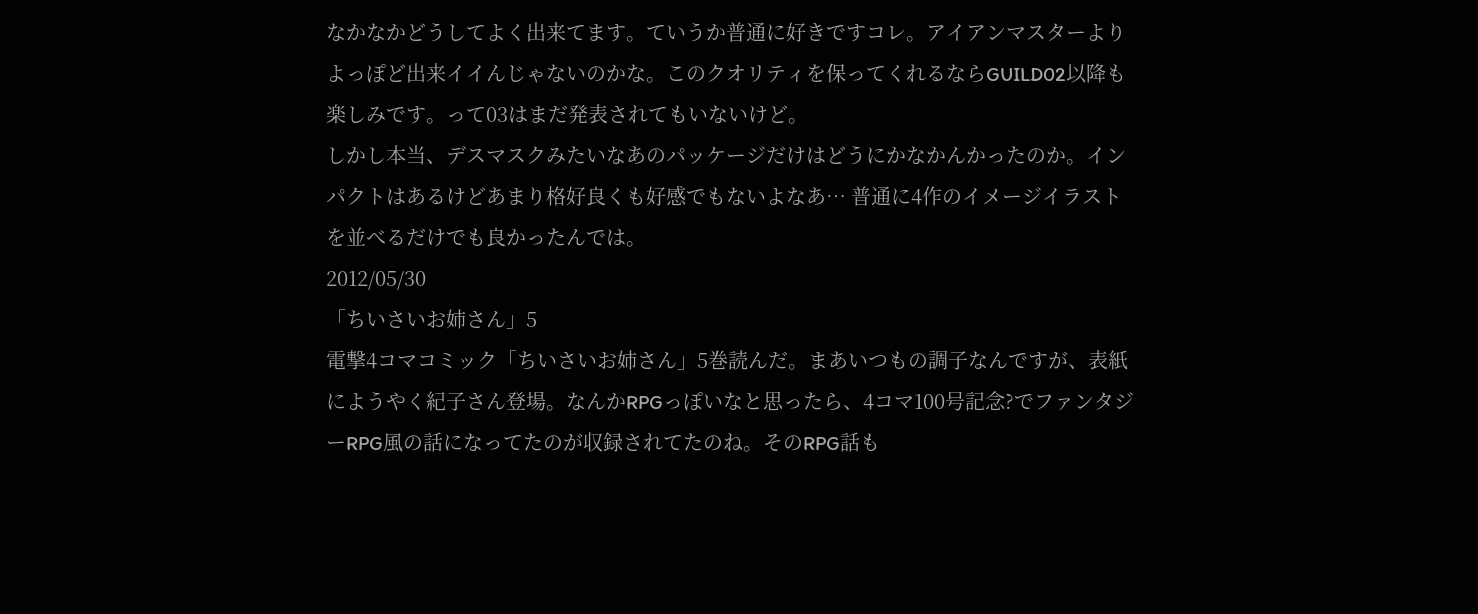なかなかどうしてよく出来てます。ていうか普通に好きですコレ。アイアンマスターよりよっぽど出来イイんじゃないのかな。このクオリティを保ってくれるならGUILD02以降も楽しみです。って03はまだ発表されてもいないけど。
しかし本当、デスマスクみたいなあのパッケージだけはどうにかなかんかったのか。インパクトはあるけどあまり格好良くも好感でもないよなあ… 普通に4作のイメージイラストを並べるだけでも良かったんでは。
2012/05/30
「ちいさいお姉さん」5
電撃4コマコミック「ちいさいお姉さん」5巻読んだ。まあいつもの調子なんですが、表紙にようやく紀子さん登場。なんかRPGっぽいなと思ったら、4コマ100号記念?でファンタジーRPG風の話になってたのが収録されてたのね。そのRPG話も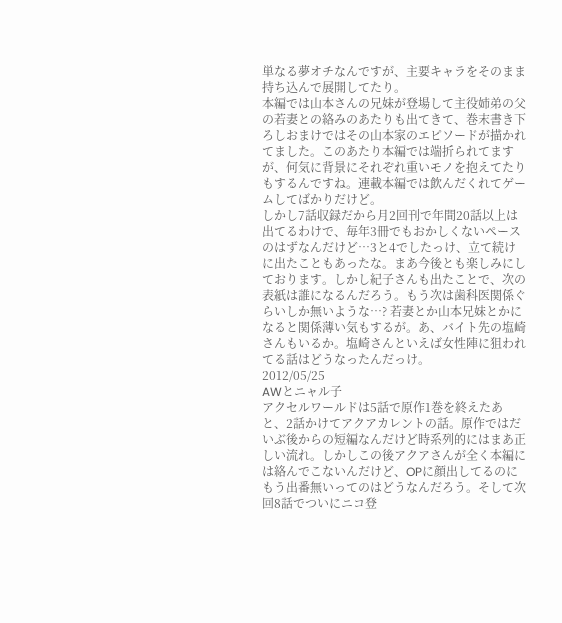単なる夢オチなんですが、主要キャラをそのまま持ち込んで展開してたり。
本編では山本さんの兄妹が登場して主役姉弟の父の若妻との絡みのあたりも出てきて、巻末書き下ろしおまけではその山本家のエピソードが描かれてました。このあたり本編では端折られてますが、何気に背景にそれぞれ重いモノを抱えてたりもするんですね。連載本編では飲んだくれてゲームしてばかりだけど。
しかし7話収録だから月2回刊で年間20話以上は出てるわけで、毎年3冊でもおかしくないペースのはずなんだけど…3と4でしたっけ、立て続けに出たこともあったな。まあ今後とも楽しみにしております。しかし紀子さんも出たことで、次の表紙は誰になるんだろう。もう次は歯科医関係ぐらいしか無いような…? 若妻とか山本兄妹とかになると関係薄い気もするが。あ、バイト先の塩崎さんもいるか。塩崎さんといえば女性陣に狙われてる話はどうなったんだっけ。
2012/05/25
AWとニャル子
アクセルワールドは5話で原作1巻を終えたあと、2話かけてアクアカレントの話。原作ではだいぶ後からの短編なんだけど時系列的にはまあ正しい流れ。しかしこの後アクアさんが全く本編には絡んでこないんだけど、OPに顔出してるのにもう出番無いってのはどうなんだろう。そして次回8話でついにニコ登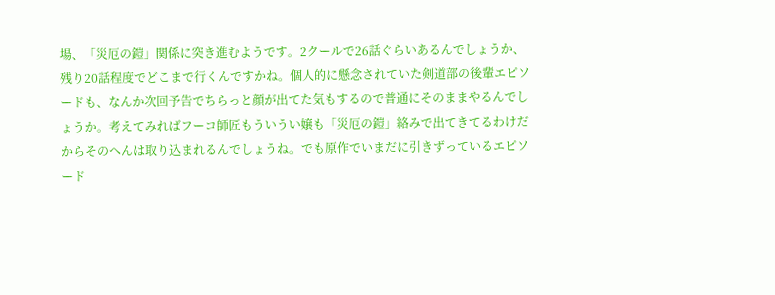場、「災厄の鎧」関係に突き進むようです。2クールで26話ぐらいあるんでしょうか、残り20話程度でどこまで行くんですかね。個人的に懸念されていた剣道部の後輩エピソードも、なんか次回予告でちらっと顔が出てた気もするので普通にそのままやるんでしょうか。考えてみればフーコ師匠もういうい嬢も「災厄の鎧」絡みで出てきてるわけだからそのへんは取り込まれるんでしょうね。でも原作でいまだに引きずっているエピソード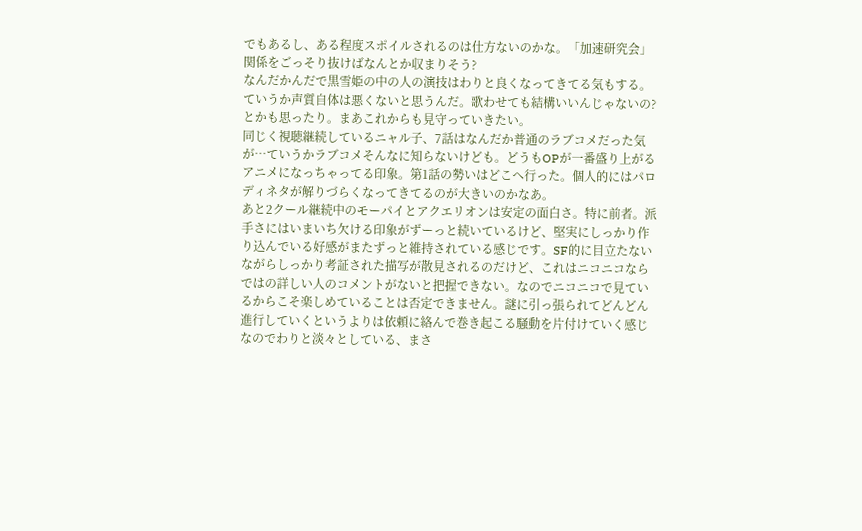でもあるし、ある程度スポイルされるのは仕方ないのかな。「加速研究会」関係をごっそり抜けばなんとか収まりそう?
なんだかんだで黒雪姫の中の人の演技はわりと良くなってきてる気もする。ていうか声質自体は悪くないと思うんだ。歌わせても結構いいんじゃないの?とかも思ったり。まあこれからも見守っていきたい。
同じく視聴継続しているニャル子、7話はなんだか普通のラブコメだった気が…ていうかラブコメそんなに知らないけども。どうもOPが一番盛り上がるアニメになっちゃってる印象。第1話の勢いはどこへ行った。個人的にはパロディネタが解りづらくなってきてるのが大きいのかなあ。
あと2クール継続中のモーパイとアクエリオンは安定の面白さ。特に前者。派手さにはいまいち欠ける印象がずーっと続いているけど、堅実にしっかり作り込んでいる好感がまたずっと維持されている感じです。SF的に目立たないながらしっかり考証された描写が散見されるのだけど、これはニコニコならではの詳しい人のコメントがないと把握できない。なのでニコニコで見ているからこそ楽しめていることは否定できません。謎に引っ張られてどんどん進行していくというよりは依頼に絡んで巻き起こる騒動を片付けていく感じなのでわりと淡々としている、まさ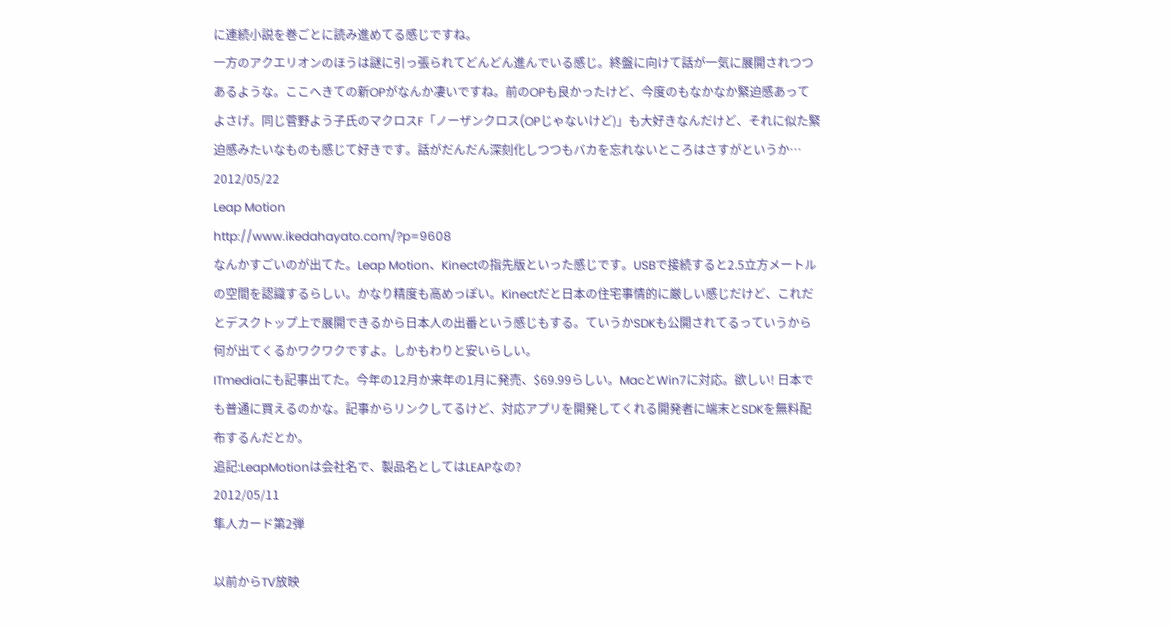に連続小説を巻ごとに読み進めてる感じですね。
一方のアクエリオンのほうは謎に引っ張られてどんどん進んでいる感じ。終盤に向けて話が一気に展開されつつあるような。ここへきての新OPがなんか凄いですね。前のOPも良かったけど、今度のもなかなか緊迫感あってよさげ。同じ菅野よう子氏のマクロスF「ノーザンクロス(OPじゃないけど)」も大好きなんだけど、それに似た緊迫感みたいなものも感じて好きです。話がだんだん深刻化しつつもバカを忘れないところはさすがというか…
2012/05/22
Leap Motion
http://www.ikedahayato.com/?p=9608
なんかすごいのが出てた。Leap Motion、Kinectの指先版といった感じです。USBで接続すると2.5立方メートルの空間を認識するらしい。かなり精度も高めっぽい。Kinectだと日本の住宅事情的に厳しい感じだけど、これだとデスクトップ上で展開できるから日本人の出番という感じもする。ていうかSDKも公開されてるっていうから何が出てくるかワクワクですよ。しかもわりと安いらしい。
ITmediaにも記事出てた。今年の12月か来年の1月に発売、$69.99らしい。MacとWin7に対応。欲しい! 日本でも普通に買えるのかな。記事からリンクしてるけど、対応アプリを開発してくれる開発者に端末とSDKを無料配布するんだとか。
追記:LeapMotionは会社名で、製品名としてはLEAPなの?
2012/05/11
隼人カード第2弾

以前からTV放映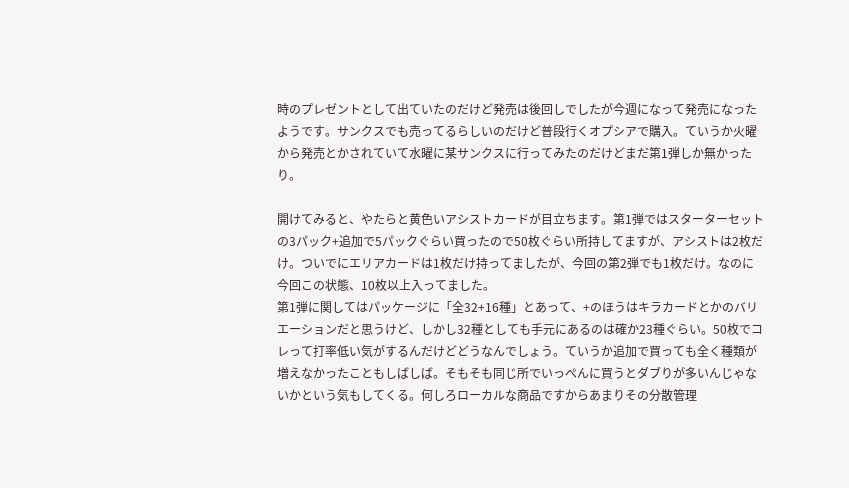時のプレゼントとして出ていたのだけど発売は後回しでしたが今週になって発売になったようです。サンクスでも売ってるらしいのだけど普段行くオプシアで購入。ていうか火曜から発売とかされていて水曜に某サンクスに行ってみたのだけどまだ第1弾しか無かったり。

開けてみると、やたらと黄色いアシストカードが目立ちます。第1弾ではスターターセットの3パック+追加で5パックぐらい買ったので50枚ぐらい所持してますが、アシストは2枚だけ。ついでにエリアカードは1枚だけ持ってましたが、今回の第2弾でも1枚だけ。なのに今回この状態、10枚以上入ってました。
第1弾に関してはパッケージに「全32+16種」とあって、+のほうはキラカードとかのバリエーションだと思うけど、しかし32種としても手元にあるのは確か23種ぐらい。50枚でコレって打率低い気がするんだけどどうなんでしょう。ていうか追加で買っても全く種類が増えなかったこともしばしば。そもそも同じ所でいっぺんに買うとダブりが多いんじゃないかという気もしてくる。何しろローカルな商品ですからあまりその分散管理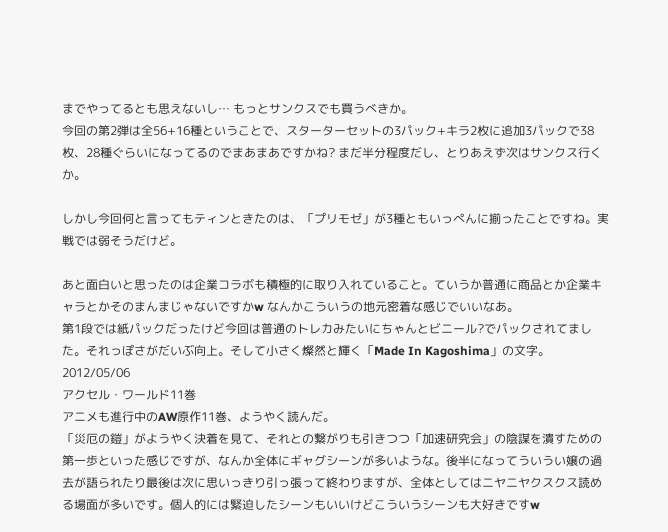までやってるとも思えないし… もっとサンクスでも買うべきか。
今回の第2弾は全56+16種ということで、スターターセットの3パック+キラ2枚に追加3パックで38枚、28種ぐらいになってるのでまあまあですかね? まだ半分程度だし、とりあえず次はサンクス行くか。

しかし今回何と言ってもティンときたのは、「プリモゼ」が3種ともいっぺんに揃ったことですね。実戦では弱そうだけど。

あと面白いと思ったのは企業コラボも積極的に取り入れていること。ていうか普通に商品とか企業キャラとかそのまんまじゃないですかw なんかこういうの地元密着な感じでいいなあ。
第1段では紙パックだったけど今回は普通のトレカみたいにちゃんとビニール?でパックされてました。それっぽさがだいぶ向上。そして小さく燦然と輝く「Made In Kagoshima」の文字。
2012/05/06
アクセル・ワールド11巻
アニメも進行中のAW原作11巻、ようやく読んだ。
「災厄の鎧」がようやく決着を見て、それとの繋がりも引きつつ「加速研究会」の陰謀を潰すための第一歩といった感じですが、なんか全体にギャグシーンが多いような。後半になってういうい嬢の過去が語られたり最後は次に思いっきり引っ張って終わりますが、全体としてはニヤニヤクスクス読める場面が多いです。個人的には緊迫したシーンもいいけどこういうシーンも大好きですw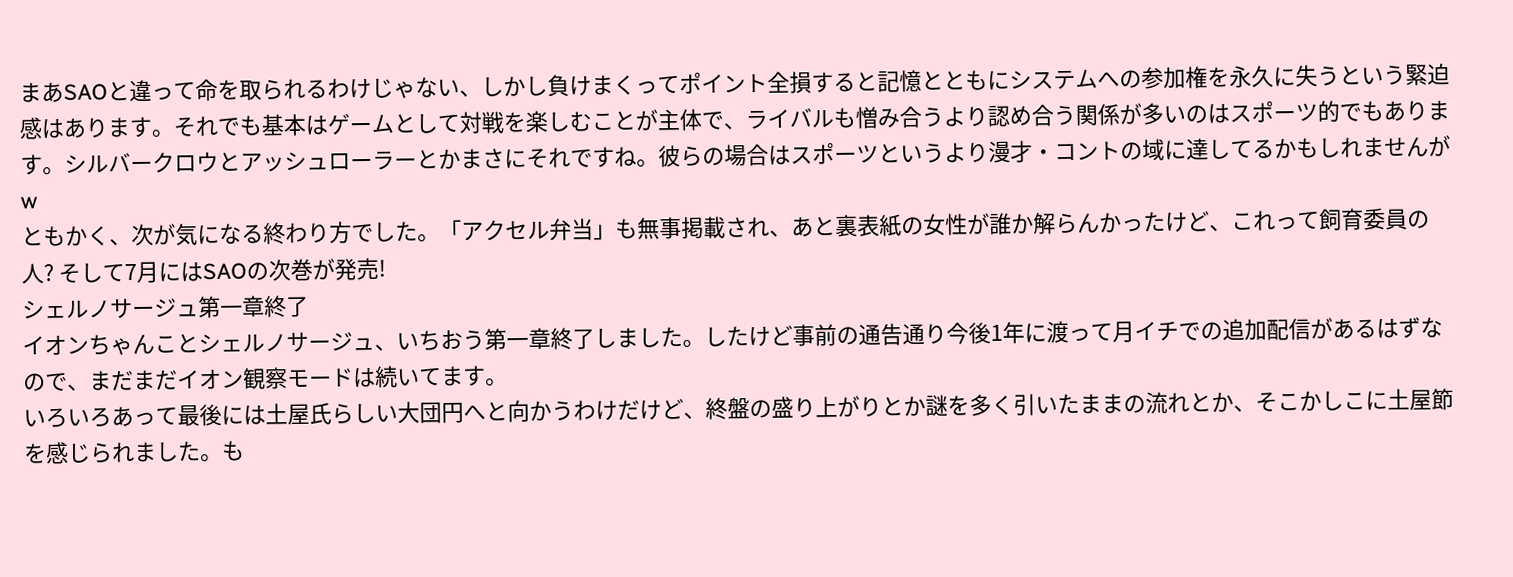まあSAOと違って命を取られるわけじゃない、しかし負けまくってポイント全損すると記憶とともにシステムへの参加権を永久に失うという緊迫感はあります。それでも基本はゲームとして対戦を楽しむことが主体で、ライバルも憎み合うより認め合う関係が多いのはスポーツ的でもあります。シルバークロウとアッシュローラーとかまさにそれですね。彼らの場合はスポーツというより漫才・コントの域に達してるかもしれませんがw
ともかく、次が気になる終わり方でした。「アクセル弁当」も無事掲載され、あと裏表紙の女性が誰か解らんかったけど、これって飼育委員の人? そして7月にはSAOの次巻が発売!
シェルノサージュ第一章終了
イオンちゃんことシェルノサージュ、いちおう第一章終了しました。したけど事前の通告通り今後1年に渡って月イチでの追加配信があるはずなので、まだまだイオン観察モードは続いてます。
いろいろあって最後には土屋氏らしい大団円へと向かうわけだけど、終盤の盛り上がりとか謎を多く引いたままの流れとか、そこかしこに土屋節を感じられました。も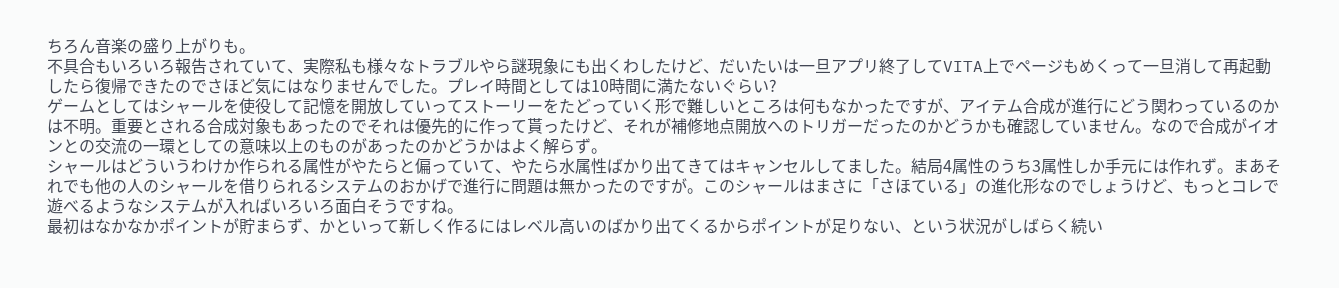ちろん音楽の盛り上がりも。
不具合もいろいろ報告されていて、実際私も様々なトラブルやら謎現象にも出くわしたけど、だいたいは一旦アプリ終了してVITA上でページもめくって一旦消して再起動したら復帰できたのでさほど気にはなりませんでした。プレイ時間としては10時間に満たないぐらい?
ゲームとしてはシャールを使役して記憶を開放していってストーリーをたどっていく形で難しいところは何もなかったですが、アイテム合成が進行にどう関わっているのかは不明。重要とされる合成対象もあったのでそれは優先的に作って貰ったけど、それが補修地点開放へのトリガーだったのかどうかも確認していません。なので合成がイオンとの交流の一環としての意味以上のものがあったのかどうかはよく解らず。
シャールはどういうわけか作られる属性がやたらと偏っていて、やたら水属性ばかり出てきてはキャンセルしてました。結局4属性のうち3属性しか手元には作れず。まあそれでも他の人のシャールを借りられるシステムのおかげで進行に問題は無かったのですが。このシャールはまさに「さほている」の進化形なのでしょうけど、もっとコレで遊べるようなシステムが入ればいろいろ面白そうですね。
最初はなかなかポイントが貯まらず、かといって新しく作るにはレベル高いのばかり出てくるからポイントが足りない、という状況がしばらく続い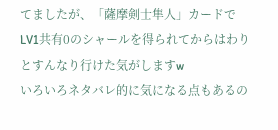てましたが、「薩摩剣士隼人」カードでLV1共有0のシャールを得られてからはわりとすんなり行けた気がしますw
いろいろネタバレ的に気になる点もあるの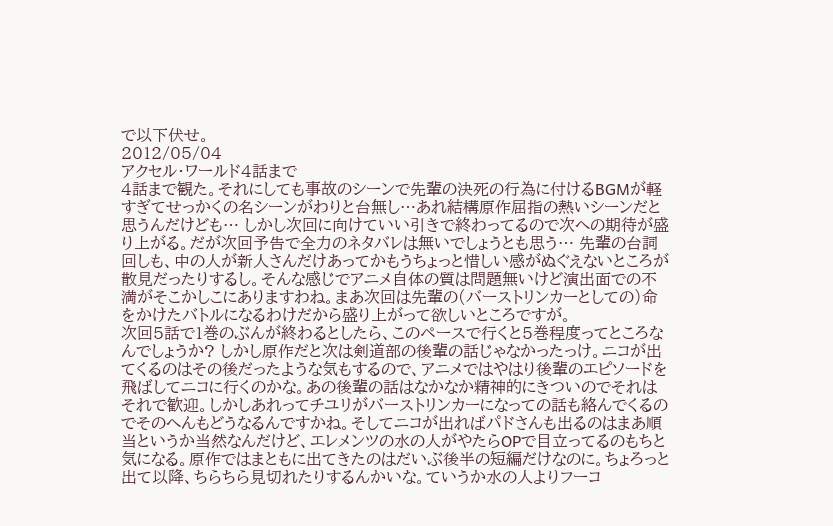で以下伏せ。
2012/05/04
アクセル・ワールド4話まで
4話まで観た。それにしても事故のシーンで先輩の決死の行為に付けるBGMが軽すぎてせっかくの名シーンがわりと台無し…あれ結構原作屈指の熱いシーンだと思うんだけども… しかし次回に向けていい引きで終わってるので次への期待が盛り上がる。だが次回予告で全力のネタバレは無いでしょうとも思う… 先輩の台詞回しも、中の人が新人さんだけあってかもうちょっと惜しい感がぬぐえないところが散見だったりするし。そんな感じでアニメ自体の質は問題無いけど演出面での不満がそこかしこにありますわね。まあ次回は先輩の(バーストリンカーとしての)命をかけたバトルになるわけだから盛り上がって欲しいところですが。
次回5話で1巻のぶんが終わるとしたら、このペースで行くと5巻程度ってところなんでしょうか? しかし原作だと次は剣道部の後輩の話じゃなかったっけ。ニコが出てくるのはその後だったような気もするので、アニメではやはり後輩のエピソードを飛ばしてニコに行くのかな。あの後輩の話はなかなか精神的にきついのでそれはそれで歓迎。しかしあれってチユリがバーストリンカーになっての話も絡んでくるのでそのへんもどうなるんですかね。そしてニコが出ればパドさんも出るのはまあ順当というか当然なんだけど、エレメンツの水の人がやたらOPで目立ってるのもちと気になる。原作ではまともに出てきたのはだいぶ後半の短編だけなのに。ちょろっと出て以降、ちらちら見切れたりするんかいな。ていうか水の人よりフーコ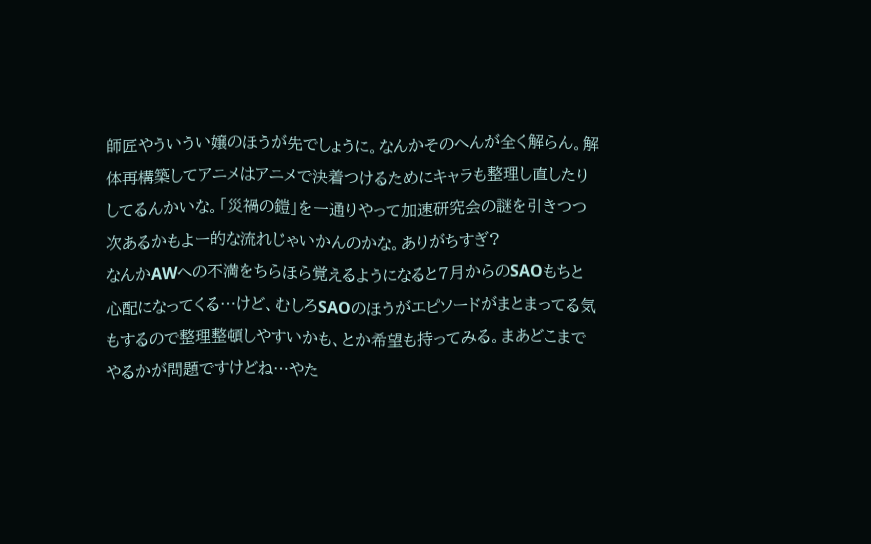師匠やういうい嬢のほうが先でしょうに。なんかそのへんが全く解らん。解体再構築してアニメはアニメで決着つけるためにキャラも整理し直したりしてるんかいな。「災禍の鎧」を一通りやって加速研究会の謎を引きつつ次あるかもよー的な流れじゃいかんのかな。ありがちすぎ?
なんかAWへの不満をちらほら覚えるようになると7月からのSAOもちと心配になってくる…けど、むしろSAOのほうがエピソードがまとまってる気もするので整理整頓しやすいかも、とか希望も持ってみる。まあどこまでやるかが問題ですけどね…やた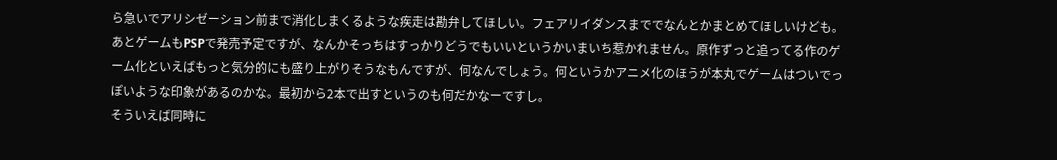ら急いでアリシゼーション前まで消化しまくるような疾走は勘弁してほしい。フェアリイダンスまででなんとかまとめてほしいけども。
あとゲームもPSPで発売予定ですが、なんかそっちはすっかりどうでもいいというかいまいち惹かれません。原作ずっと追ってる作のゲーム化といえばもっと気分的にも盛り上がりそうなもんですが、何なんでしょう。何というかアニメ化のほうが本丸でゲームはついでっぽいような印象があるのかな。最初から2本で出すというのも何だかなーですし。
そういえば同時に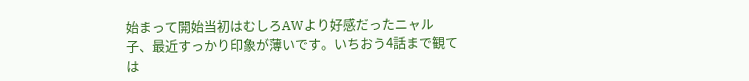始まって開始当初はむしろAWより好感だったニャル子、最近すっかり印象が薄いです。いちおう4話まで観ては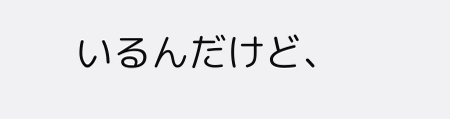いるんだけど、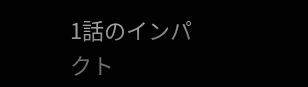1話のインパクト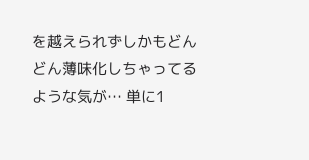を越えられずしかもどんどん薄味化しちゃってるような気が… 単に1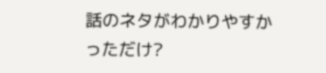話のネタがわかりやすかっただけ?